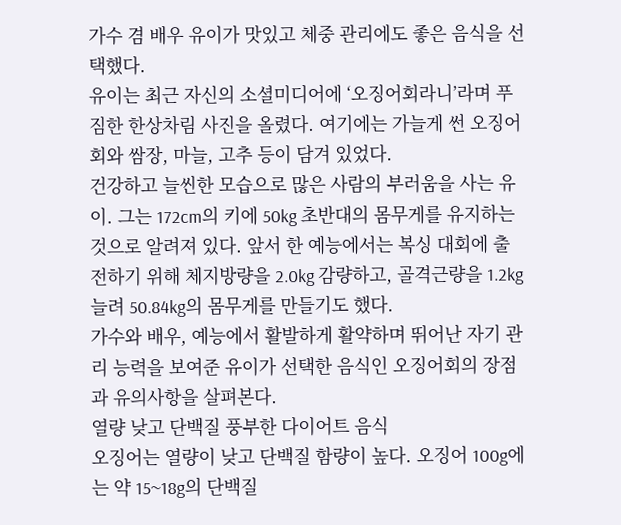가수 겸 배우 유이가 맛있고 체중 관리에도 좋은 음식을 선택했다.
유이는 최근 자신의 소셜미디어에 ‘오징어회라니’라며 푸짐한 한상차림 사진을 올렸다. 여기에는 가늘게 썬 오징어회와 쌈장, 마늘, 고추 등이 담겨 있었다.
건강하고 늘씬한 모습으로 많은 사람의 부러움을 사는 유이. 그는 172cm의 키에 50kg 초반대의 몸무게를 유지하는 것으로 알려져 있다. 앞서 한 예능에서는 복싱 대회에 출전하기 위해 체지방량을 2.0kg 감량하고, 골격근량을 1.2kg 늘려 50.84kg의 몸무게를 만들기도 했다.
가수와 배우, 예능에서 활발하게 활약하며 뛰어난 자기 관리 능력을 보여준 유이가 선택한 음식인 오징어회의 장점과 유의사항을 살펴본다.
열량 낮고 단백질 풍부한 다이어트 음식
오징어는 열량이 낮고 단백질 함량이 높다. 오징어 100g에는 약 15~18g의 단백질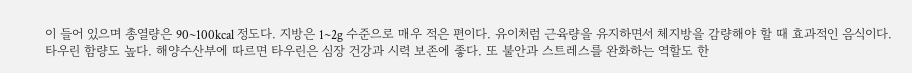이 들어 있으며 총열량은 90~100kcal 정도다. 지방은 1~2g 수준으로 매우 적은 편이다. 유이처럼 근육량을 유지하면서 체지방을 감량해야 할 때 효과적인 음식이다.
타우린 함량도 높다. 해양수산부에 따르면 타우린은 심장 건강과 시력 보존에 좋다. 또 불안과 스트레스를 완화하는 역할도 한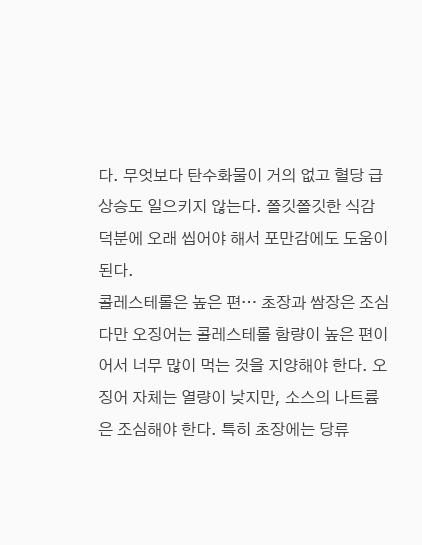다. 무엇보다 탄수화물이 거의 없고 혈당 급상승도 일으키지 않는다. 쫄깃쫄깃한 식감 덕분에 오래 씹어야 해서 포만감에도 도움이 된다.
콜레스테롤은 높은 편… 초장과 쌈장은 조심
다만 오징어는 콜레스테롤 함량이 높은 편이어서 너무 많이 먹는 것을 지양해야 한다. 오징어 자체는 열량이 낮지만, 소스의 나트륨은 조심해야 한다. 특히 초장에는 당류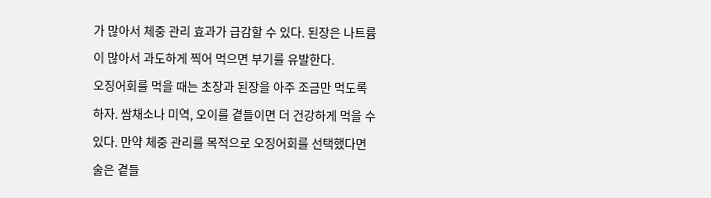가 많아서 체중 관리 효과가 급감할 수 있다. 된장은 나트륨이 많아서 과도하게 찍어 먹으면 부기를 유발한다.
오징어회를 먹을 때는 초장과 된장을 아주 조금만 먹도록 하자. 쌈채소나 미역, 오이를 곁들이면 더 건강하게 먹을 수 있다. 만약 체중 관리를 목적으로 오징어회를 선택했다면 술은 곁들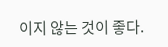이지 않는 것이 좋다.